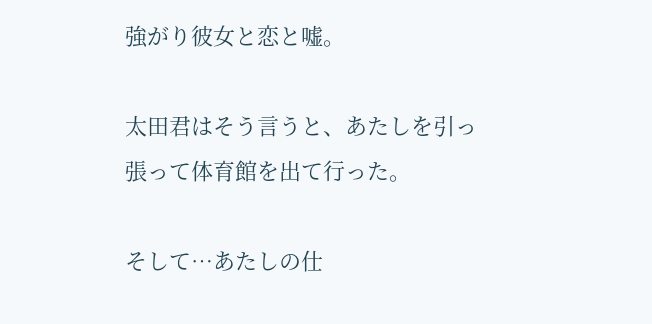強がり彼女と恋と嘘。

太田君はそう言うと、あたしを引っ張って体育館を出て行った。

そして…あたしの仕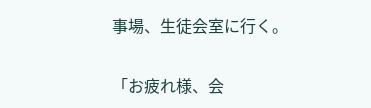事場、生徒会室に行く。

「お疲れ様、会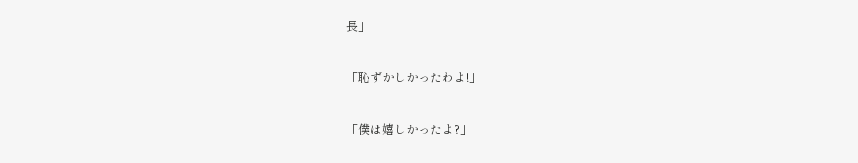長」

「恥ずかしかったわよ!」

「僕は嬉しかったよ?」